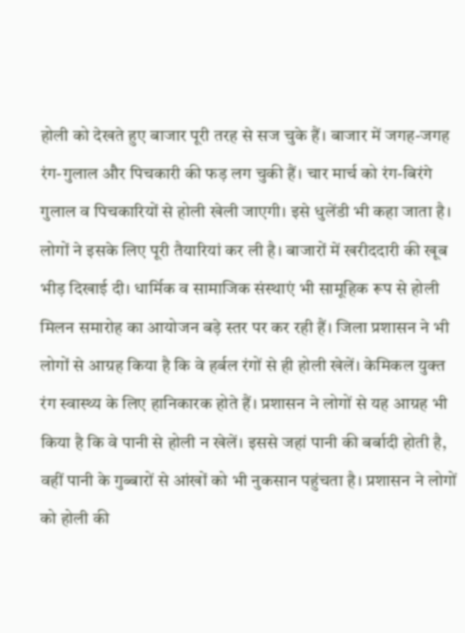होली को देखते हुए बाजार पूरी तरह से सज चुके हैं। बाजार में जगह-जगह रंग-गुलाल और पिचकारी की फड़ लग चुकी हैं। चार मार्च को रंग-बिरंगे गुलाल व पिचकारियों से होली खेली जाएगी। इसे धुलेंडी भी कहा जाता है। लोगों ने इसके लिए पूरी तैयारियां कर ली है। बाजारों में खरीददारी की खूब भीड़ दिखाई दी। धार्मिक व सामाजिक संस्थाएं भी सामूहिक रूप से होली मिलन समारोह का आयोजन बड़े स्तर पर कर रही हैं। जिला प्रशासन ने भी लोगों से आग्रह किया है कि वे हर्बल रंगों से ही होली खेलें। केमिकल युक्त रंग स्वास्थ्य के लिए हानिकारक होते हैं। प्रशासन ने लोगों से यह आग्रह भी किया है कि वे पानी से होली न खेलें। इससे जहां पानी की बर्बादी होती है, वहीं पानी के गुब्बारों से आंखों को भी नुकसान पहुंचता है। प्रशासन ने लोगों को होली की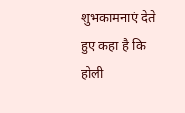शुभकामनाएं देते हुए कहा है कि होली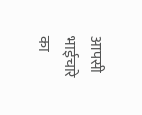आपसी भाईचारे का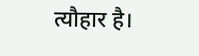त्यौहार है।